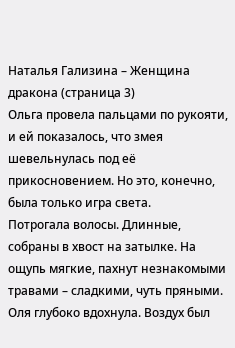Наталья Гализина – Женщина дракона (страница 3)
Ольга провела пальцами по рукояти, и ей показалось, что змея шевельнулась под её прикосновением. Но это, конечно, была только игра света.
Потрогала волосы. Длинные, собраны в хвост на затылке. На ощупь мягкие, пахнут незнакомыми травами – сладкими, чуть пряными.
Оля глубоко вдохнула. Воздух был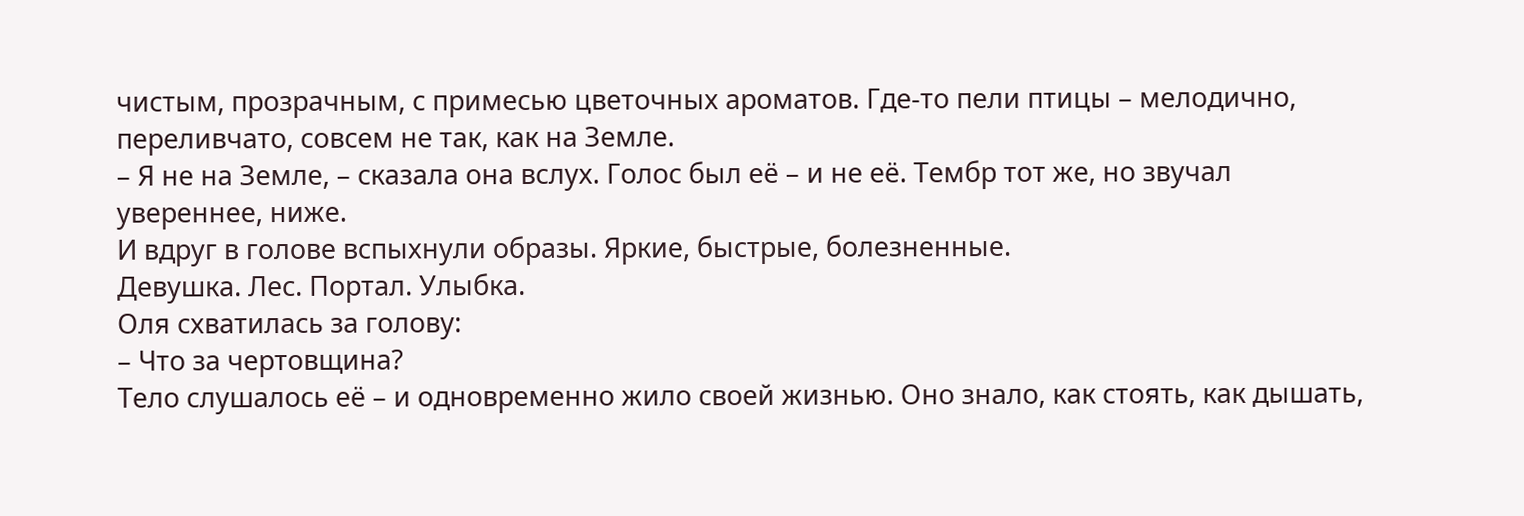чистым, прозрачным, с примесью цветочных ароматов. Где-то пели птицы – мелодично, переливчато, совсем не так, как на Земле.
– Я не на Земле, – сказала она вслух. Голос был её – и не её. Тембр тот же, но звучал увереннее, ниже.
И вдруг в голове вспыхнули образы. Яркие, быстрые, болезненные.
Девушка. Лес. Портал. Улыбка.
Оля схватилась за голову:
– Что за чертовщина?
Тело слушалось её – и одновременно жило своей жизнью. Оно знало, как стоять, как дышать,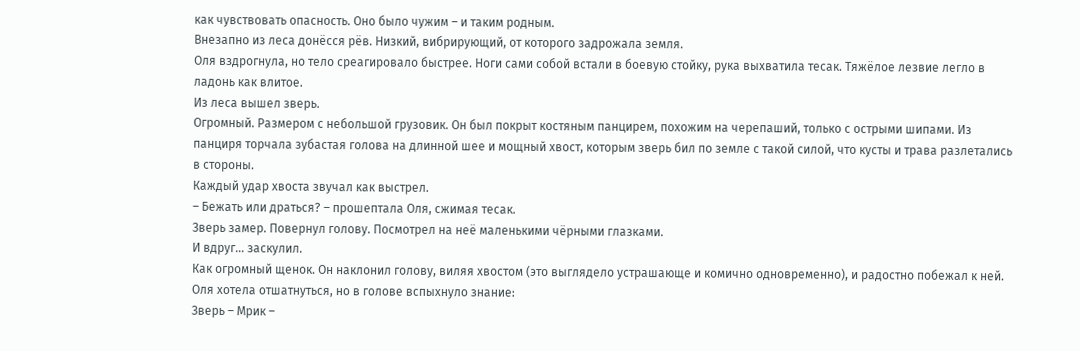как чувствовать опасность. Оно было чужим – и таким родным.
Внезапно из леса донёсся рёв. Низкий, вибрирующий, от которого задрожала земля.
Оля вздрогнула, но тело среагировало быстрее. Ноги сами собой встали в боевую стойку, рука выхватила тесак. Тяжёлое лезвие легло в ладонь как влитое.
Из леса вышел зверь.
Огромный. Размером с небольшой грузовик. Он был покрыт костяным панцирем, похожим на черепаший, только с острыми шипами. Из панциря торчала зубастая голова на длинной шее и мощный хвост, которым зверь бил по земле с такой силой, что кусты и трава разлетались в стороны.
Каждый удар хвоста звучал как выстрел.
– Бежать или драться? – прошептала Оля, сжимая тесак.
Зверь замер. Повернул голову. Посмотрел на неё маленькими чёрными глазками.
И вдруг… заскулил.
Как огромный щенок. Он наклонил голову, виляя хвостом (это выглядело устрашающе и комично одновременно), и радостно побежал к ней.
Оля хотела отшатнуться, но в голове вспыхнуло знание:
Зверь – Мрик –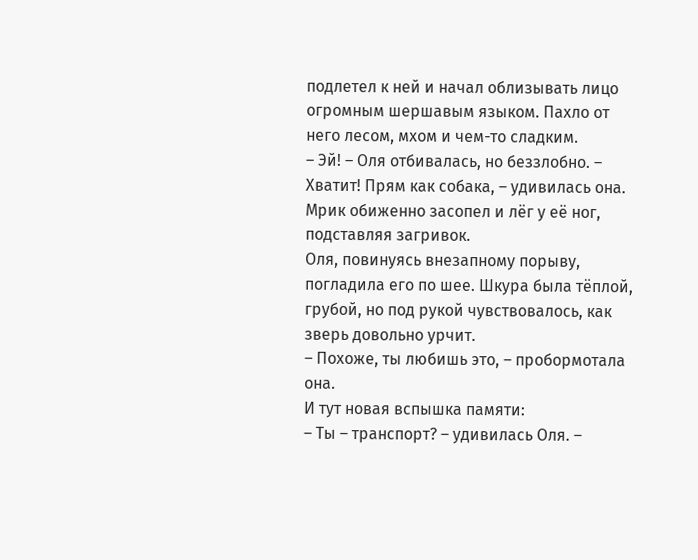подлетел к ней и начал облизывать лицо огромным шершавым языком. Пахло от него лесом, мхом и чем-то сладким.
– Эй! – Оля отбивалась, но беззлобно. – Хватит! Прям как собака, – удивилась она.
Мрик обиженно засопел и лёг у её ног, подставляя загривок.
Оля, повинуясь внезапному порыву, погладила его по шее. Шкура была тёплой, грубой, но под рукой чувствовалось, как зверь довольно урчит.
– Похоже, ты любишь это, – пробормотала она.
И тут новая вспышка памяти:
– Ты – транспорт? – удивилась Оля. –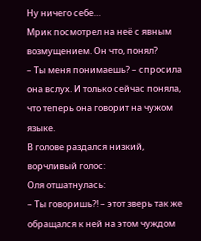Ну ничего себе…
Мрик посмотрел на неё с явным возмущением. Он что, понял?
– Ты меня понимаешь? – спросила она вслух. И только сейчас поняла, что теперь она говорит на чужом языке.
В голове раздался низкий, ворчливый голос:
Оля отшатнулась:
– Ты говоришь?! – этот зверь так же обращался к ней на этом чуждом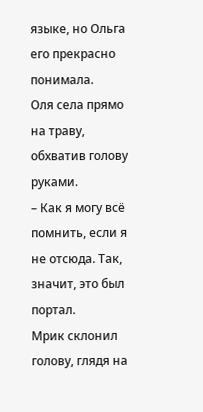языке, но Ольга его прекрасно понимала.
Оля села прямо на траву, обхватив голову руками.
– Как я могу всё помнить, если я не отсюда. Так, значит, это был портал.
Мрик склонил голову, глядя на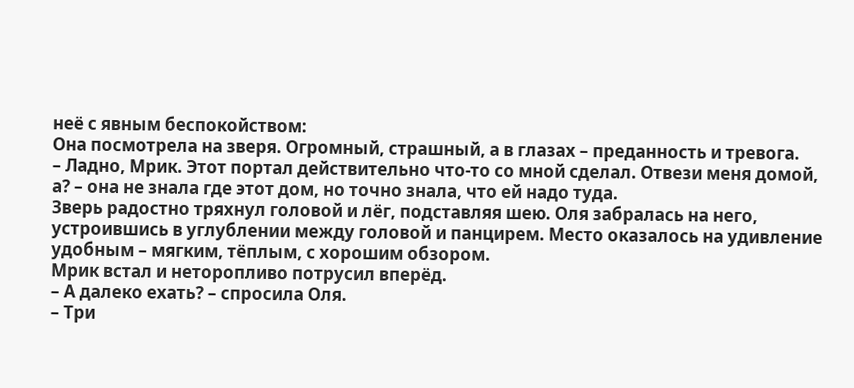неё с явным беспокойством:
Она посмотрела на зверя. Огромный, страшный, а в глазах – преданность и тревога.
– Ладно, Мрик. Этот портал действительно что-то со мной сделал. Отвези меня домой, а? – она не знала где этот дом, но точно знала, что ей надо туда.
Зверь радостно тряхнул головой и лёг, подставляя шею. Оля забралась на него, устроившись в углублении между головой и панцирем. Место оказалось на удивление удобным – мягким, тёплым, с хорошим обзором.
Мрик встал и неторопливо потрусил вперёд.
– А далеко ехать? – спросила Оля.
– Три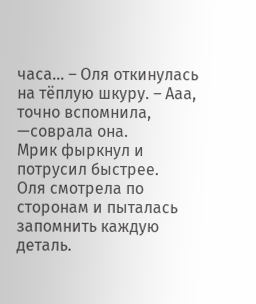часа… – Оля откинулась на тёплую шкуру. – Ааа, точно вспомнила, —соврала она.
Мрик фыркнул и потрусил быстрее.
Оля смотрела по сторонам и пыталась запомнить каждую деталь.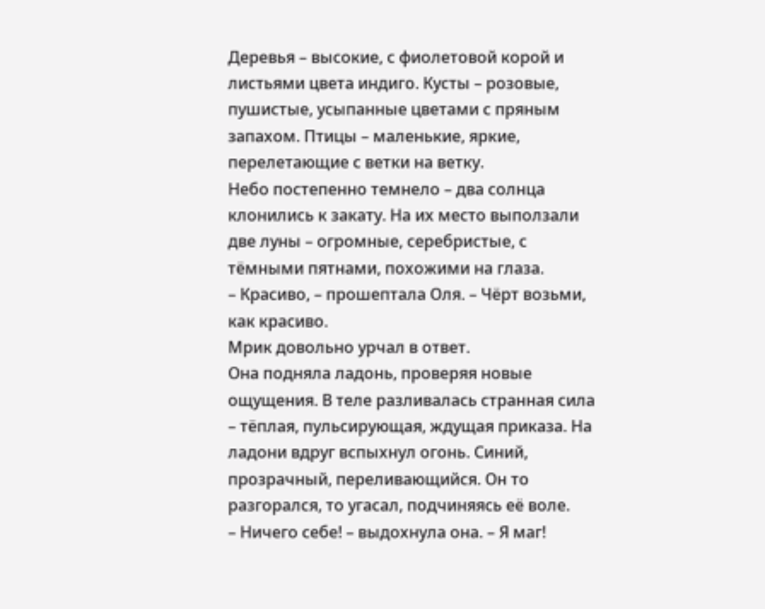Деревья – высокие, с фиолетовой корой и листьями цвета индиго. Кусты – розовые, пушистые, усыпанные цветами с пряным запахом. Птицы – маленькие, яркие, перелетающие с ветки на ветку.
Небо постепенно темнело – два солнца клонились к закату. На их место выползали две луны – огромные, серебристые, с тёмными пятнами, похожими на глаза.
– Красиво, – прошептала Оля. – Чёрт возьми, как красиво.
Мрик довольно урчал в ответ.
Она подняла ладонь, проверяя новые ощущения. В теле разливалась странная сила – тёплая, пульсирующая, ждущая приказа. На ладони вдруг вспыхнул огонь. Синий, прозрачный, переливающийся. Он то разгорался, то угасал, подчиняясь её воле.
– Ничего себе! – выдохнула она. – Я маг!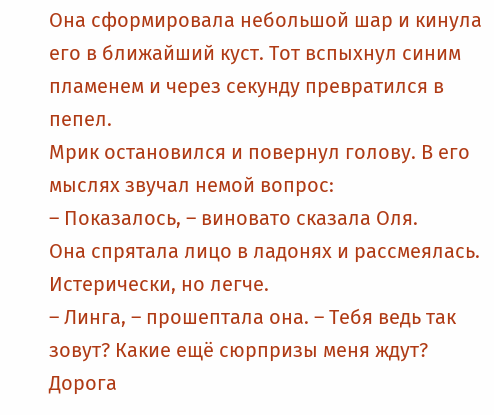Она сформировала небольшой шар и кинула его в ближайший куст. Тот вспыхнул синим пламенем и через секунду превратился в пепел.
Мрик остановился и повернул голову. В его мыслях звучал немой вопрос:
– Показалось, – виновато сказала Оля.
Она спрятала лицо в ладонях и рассмеялась. Истерически, но легче.
– Линга, – прошептала она. – Тебя ведь так зовут? Какие ещё сюрпризы меня ждут?
Дорога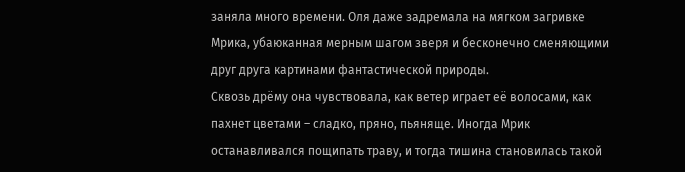заняла много времени. Оля даже задремала на мягком загривке Мрика, убаюканная мерным шагом зверя и бесконечно сменяющими друг друга картинами фантастической природы.
Сквозь дрёму она чувствовала, как ветер играет её волосами, как пахнет цветами – сладко, пряно, пьяняще. Иногда Мрик останавливался пощипать траву, и тогда тишина становилась такой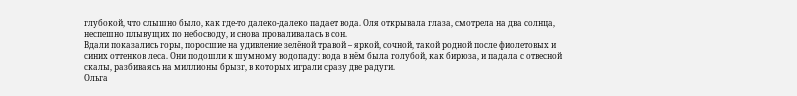глубокой, что слышно было, как где-то далеко-далеко падает вода. Оля открывала глаза, смотрела на два солнца, неспешно плывущих по небосводу, и снова проваливалась в сон.
Вдали показались горы, поросшие на удивление зелёной травой – яркой, сочной, такой родной после фиолетовых и синих оттенков леса. Они подошли к шумному водопаду: вода в нём была голубой, как бирюза, и падала с отвесной скалы, разбиваясь на миллионы брызг, в которых играли сразу две радуги.
Ольга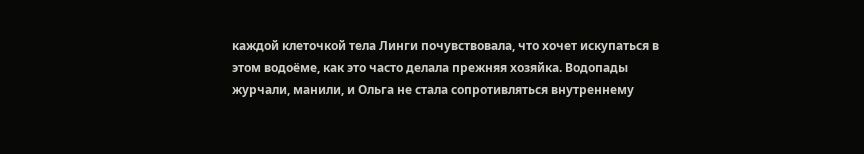каждой клеточкой тела Линги почувствовала, что хочет искупаться в этом водоёме, как это часто делала прежняя хозяйка. Водопады журчали, манили, и Ольга не стала сопротивляться внутреннему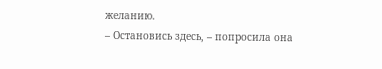желанию.
– Остановись здесь, – попросила она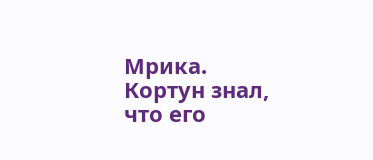Мрика.
Кортун знал, что его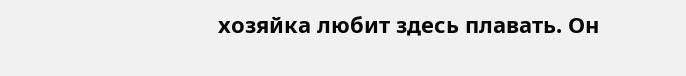хозяйка любит здесь плавать. Он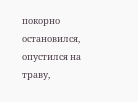покорно остановился, опустился на траву,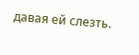давая ей слезть.